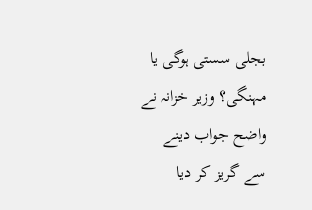بجلی سستی ہوگی یا مہنگی؟ وزیر خزانہ نے واضح جواب دینے سے گریز کر دیا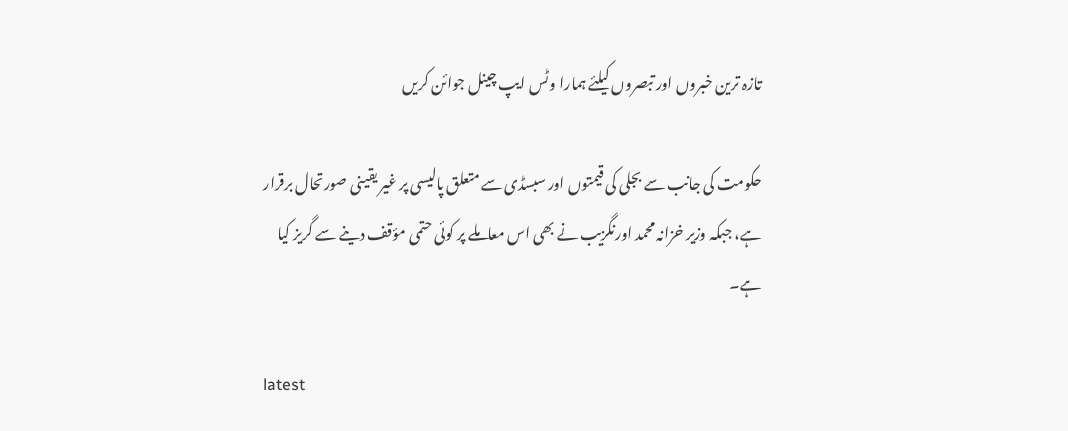تازہ ترین خبروں اور تبصروں کیلئے ہمارا وٹس ایپ چینل جوائن کریں

حکومت کی جانب سے بجلی کی قیمتوں اور سبسڈی سے متعلق پالیسی پر غیر یقینی صورتحال برقرار ہے، جبکہ وزیر خزانہ محمد اورنگزیب نے بھی اس معاملے پر کوئی حتمی مؤقف دینے سے گریز کیا ہے۔

latest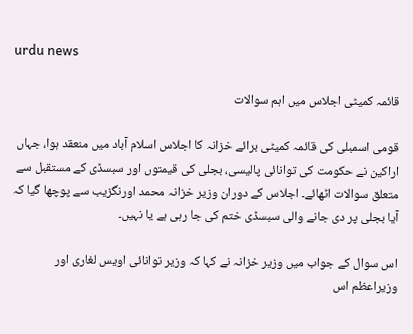urdu news

قائمہ کمیٹی اجلاس میں اہم سوالات

قومی اسمبلی کی قائمہ کمیٹی برائے خزانہ کا اجلاس اسلام آباد میں منعقد ہوا، جہاں اراکین نے حکومت کی توانائی پالیسی، بجلی کی قیمتوں اور سبسڈی کے مستقبل سے متعلق سوالات اٹھائے۔ اجلاس کے دوران وزیر خزانہ محمد اورنگزیب سے پوچھا گیا کہ آیا بجلی پر دی جانے والی سبسڈی ختم کی جا رہی ہے یا نہیں۔

اس سوال کے جواب میں وزیر خزانہ نے کہا کہ وزیر توانائی اویس لغاری اور وزیراعظم اس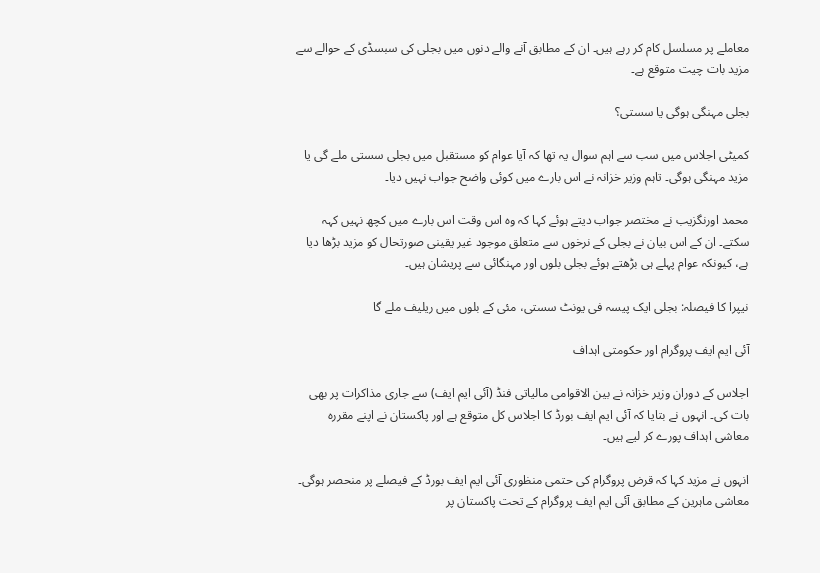معاملے پر مسلسل کام کر رہے ہیں۔ ان کے مطابق آنے والے دنوں میں بجلی کی سبسڈی کے حوالے سے مزید بات چیت متوقع ہے۔

بجلی مہنگی ہوگی یا سستی؟

کمیٹی اجلاس میں سب سے اہم سوال یہ تھا کہ آیا عوام کو مستقبل میں بجلی سستی ملے گی یا مزید مہنگی ہوگی۔ تاہم وزیر خزانہ نے اس بارے میں کوئی واضح جواب نہیں دیا۔

محمد اورنگزیب نے مختصر جواب دیتے ہوئے کہا کہ وہ اس وقت اس بارے میں کچھ نہیں کہہ سکتے۔ ان کے اس بیان نے بجلی کے نرخوں سے متعلق موجود غیر یقینی صورتحال کو مزید بڑھا دیا ہے، کیونکہ عوام پہلے ہی بڑھتے ہوئے بجلی بلوں اور مہنگائی سے پریشان ہیں۔

نیپرا کا فیصلہ: بجلی ایک پیسہ فی یونٹ سستی، مئی کے بلوں میں ریلیف ملے گا

آئی ایم ایف پروگرام اور حکومتی اہداف

اجلاس کے دوران وزیر خزانہ نے بین الاقوامی مالیاتی فنڈ (آئی ایم ایف) سے جاری مذاکرات پر بھی بات کی۔ انہوں نے بتایا کہ آئی ایم ایف بورڈ کا اجلاس کل متوقع ہے اور پاکستان نے اپنے مقررہ معاشی اہداف پورے کر لیے ہیں۔

انہوں نے مزید کہا کہ قرض پروگرام کی حتمی منظوری آئی ایم ایف بورڈ کے فیصلے پر منحصر ہوگی۔ معاشی ماہرین کے مطابق آئی ایم ایف پروگرام کے تحت پاکستان پر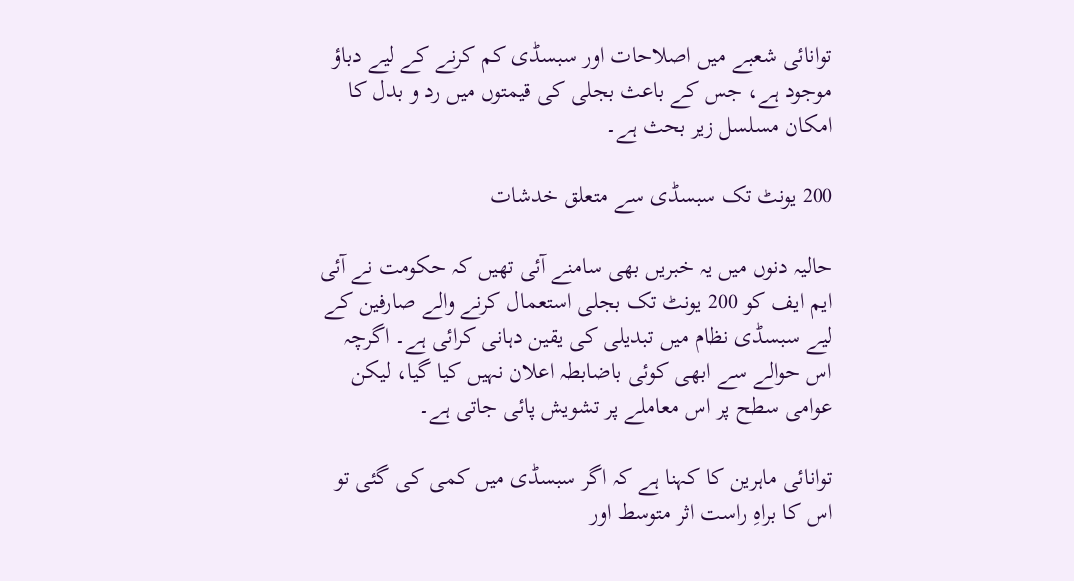توانائی شعبے میں اصلاحات اور سبسڈی کم کرنے کے لیے دباؤ موجود ہے، جس کے باعث بجلی کی قیمتوں میں رد و بدل کا امکان مسلسل زیر بحث ہے۔

200 یونٹ تک سبسڈی سے متعلق خدشات

حالیہ دنوں میں یہ خبریں بھی سامنے آئی تھیں کہ حکومت نے آئی ایم ایف کو 200 یونٹ تک بجلی استعمال کرنے والے صارفین کے لیے سبسڈی نظام میں تبدیلی کی یقین دہانی کرائی ہے۔ اگرچہ اس حوالے سے ابھی کوئی باضابطہ اعلان نہیں کیا گیا، لیکن عوامی سطح پر اس معاملے پر تشویش پائی جاتی ہے۔

توانائی ماہرین کا کہنا ہے کہ اگر سبسڈی میں کمی کی گئی تو اس کا براہِ راست اثر متوسط اور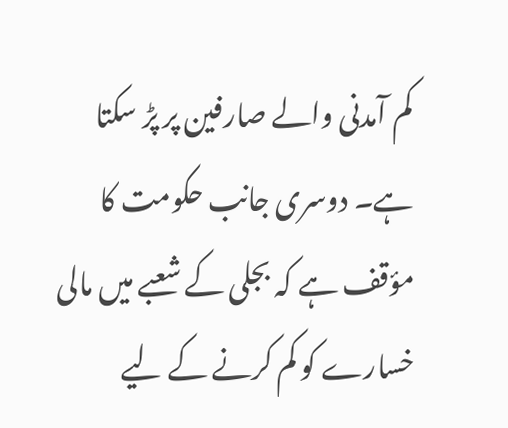کم آمدنی والے صارفین پر پڑ سکتا ہے۔ دوسری جانب حکومت کا مؤقف ہے کہ بجلی کے شعبے میں مالی خسارے کو کم کرنے کے لیے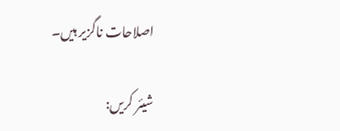اصلاحات ناگزیر ہیں۔

شیئر کریں: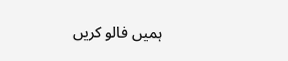ہمیں فالو کریں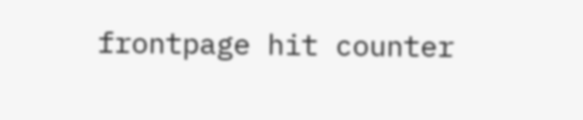frontpage hit counter